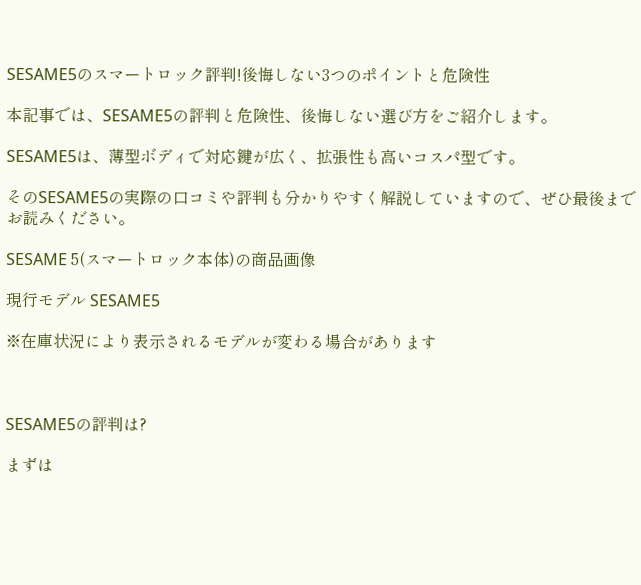SESAME5のスマートロック評判!後悔しない3つのポイントと危険性

本記事では、SESAME5の評判と危険性、後悔しない選び方をご紹介します。

SESAME5は、薄型ボディで対応鍵が広く、拡張性も高いコスパ型です。

そのSESAME5の実際の口コミや評判も分かりやすく解説していますので、ぜひ最後までお読みください。

SESAME 5(スマートロック本体)の商品画像

現行モデル SESAME5

※在庫状況により表示されるモデルが変わる場合があります



SESAME5の評判は?

まずは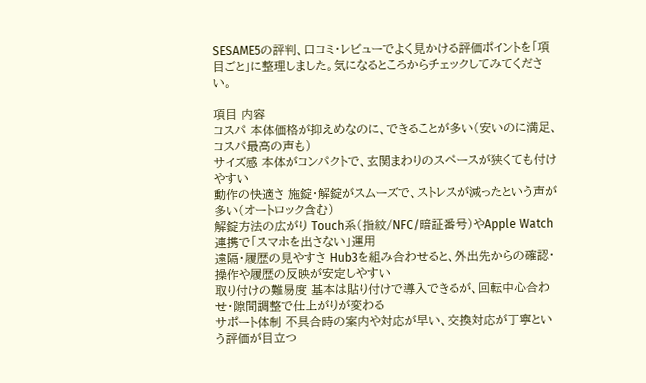SESAME5の評判、口コミ・レビューでよく見かける評価ポイントを「項目ごと」に整理しました。気になるところからチェックしてみてください。

項目 内容
コスパ 本体価格が抑えめなのに、できることが多い(安いのに満足、コスパ最高の声も)
サイズ感 本体がコンパクトで、玄関まわりのスペースが狭くても付けやすい
動作の快適さ 施錠・解錠がスムーズで、ストレスが減ったという声が多い(オートロック含む)
解錠方法の広がり Touch系(指紋/NFC/暗証番号)やApple Watch連携で「スマホを出さない」運用
遠隔・履歴の見やすさ Hub3を組み合わせると、外出先からの確認・操作や履歴の反映が安定しやすい
取り付けの難易度 基本は貼り付けで導入できるが、回転中心合わせ・隙間調整で仕上がりが変わる
サポート体制 不具合時の案内や対応が早い、交換対応が丁寧という評価が目立つ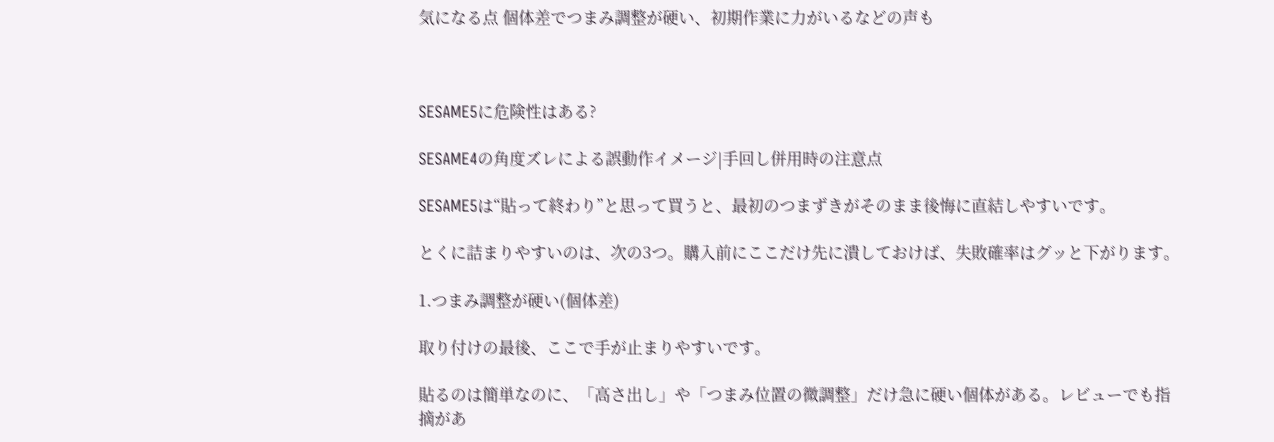気になる点 個体差でつまみ調整が硬い、初期作業に力がいるなどの声も



SESAME5に危険性はある?

SESAME4の角度ズレによる誤動作イメージ|手回し併用時の注意点

SESAME5は“貼って終わり”と思って買うと、最初のつまずきがそのまま後悔に直結しやすいです。

とくに詰まりやすいのは、次の3つ。購入前にここだけ先に潰しておけば、失敗確率はグッと下がります。

1.つまみ調整が硬い(個体差)

取り付けの最後、ここで手が止まりやすいです。

貼るのは簡単なのに、「高さ出し」や「つまみ位置の微調整」だけ急に硬い個体がある。レビューでも指摘があ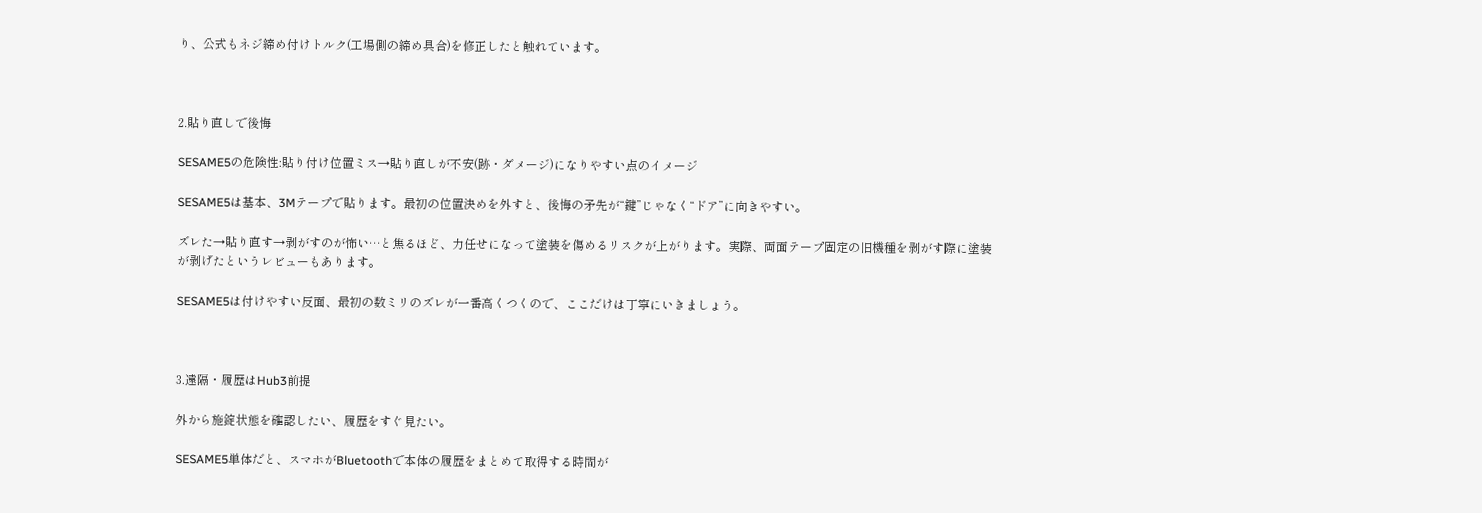り、公式もネジ締め付けトルク(工場側の締め具合)を修正したと触れています。



2.貼り直しで後悔

SESAME5の危険性:貼り付け位置ミス→貼り直しが不安(跡・ダメージ)になりやすい点のイメージ

SESAME5は基本、3Mテープで貼ります。最初の位置決めを外すと、後悔の矛先が“鍵”じゃなく“ドア”に向きやすい。

ズレた→貼り直す→剥がすのが怖い…と焦るほど、力任せになって塗装を傷めるリスクが上がります。実際、両面テープ固定の旧機種を剥がす際に塗装が剥げたというレビューもあります。

SESAME5は付けやすい反面、最初の数ミリのズレが一番高くつくので、ここだけは丁寧にいきましょう。



3.遠隔・履歴はHub3前提

外から施錠状態を確認したい、履歴をすぐ見たい。

SESAME5単体だと、スマホがBluetoothで本体の履歴をまとめて取得する時間が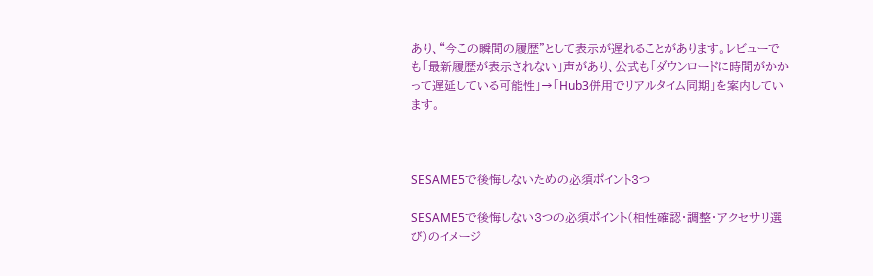あり、“今この瞬間の履歴”として表示が遅れることがあります。レビューでも「最新履歴が表示されない」声があり、公式も「ダウンロードに時間がかかって遅延している可能性」→「Hub3併用でリアルタイム同期」を案内しています。



SESAME5で後悔しないための必須ポイント3つ

SESAME5で後悔しない3つの必須ポイント(相性確認・調整・アクセサリ選び)のイメージ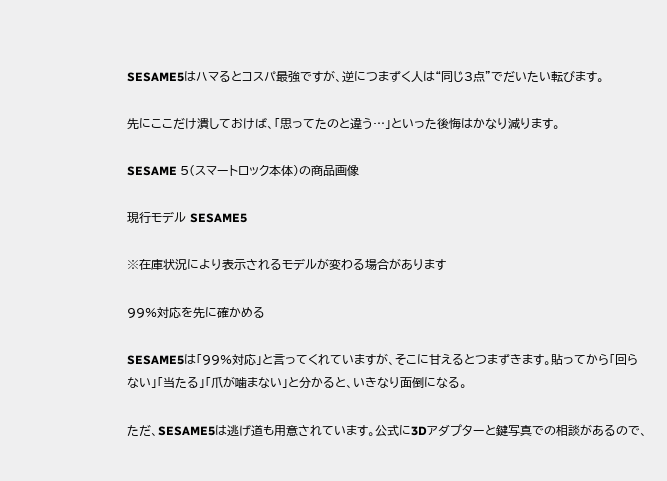SESAME5はハマるとコスパ最強ですが、逆につまずく人は“同じ3点”でだいたい転びます。

先にここだけ潰しておけば、「思ってたのと違う…」といった後悔はかなり減ります。

SESAME 5(スマートロック本体)の商品画像

現行モデル SESAME5

※在庫状況により表示されるモデルが変わる場合があります

99%対応を先に確かめる

SESAME5は「99%対応」と言ってくれていますが、そこに甘えるとつまずきます。貼ってから「回らない」「当たる」「爪が噛まない」と分かると、いきなり面倒になる。

ただ、SESAME5は逃げ道も用意されています。公式に3Dアダプターと鍵写真での相談があるので、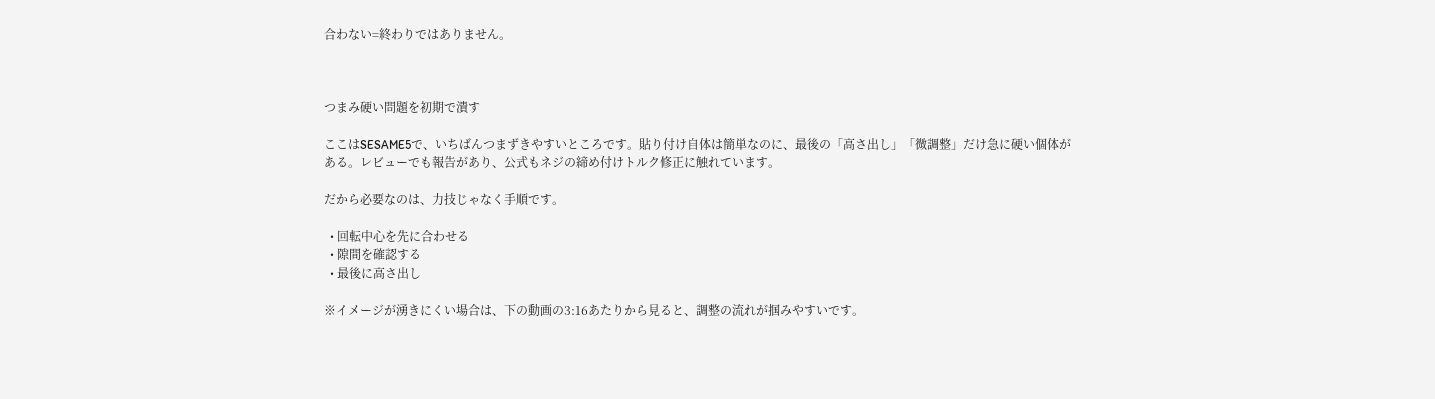合わない=終わりではありません。



つまみ硬い問題を初期で潰す

ここはSESAME5で、いちばんつまずきやすいところです。貼り付け自体は簡単なのに、最後の「高さ出し」「微調整」だけ急に硬い個体がある。レビューでも報告があり、公式もネジの締め付けトルク修正に触れています。

だから必要なのは、力技じゃなく手順です。

  • 回転中心を先に合わせる
  • 隙間を確認する
  • 最後に高さ出し

※イメージが湧きにくい場合は、下の動画の3:16あたりから見ると、調整の流れが掴みやすいです。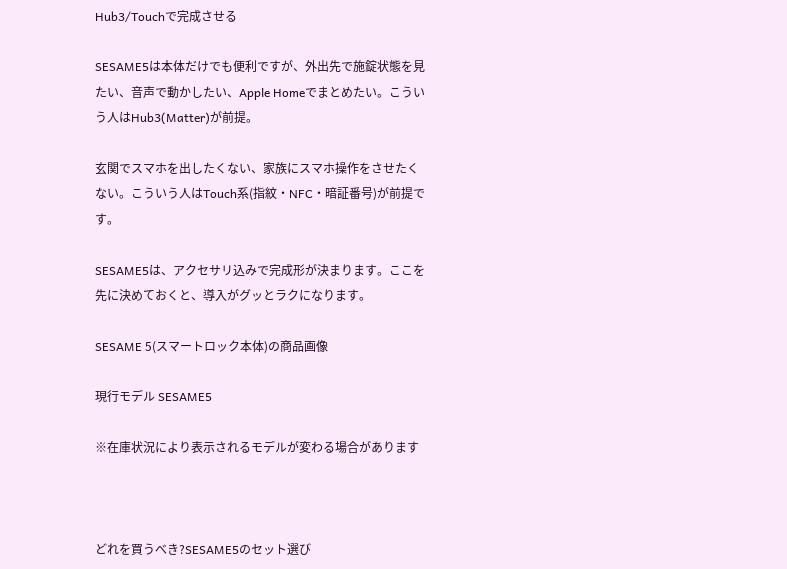Hub3/Touchで完成させる

SESAME5は本体だけでも便利ですが、外出先で施錠状態を見たい、音声で動かしたい、Apple Homeでまとめたい。こういう人はHub3(Matter)が前提。

玄関でスマホを出したくない、家族にスマホ操作をさせたくない。こういう人はTouch系(指紋・NFC・暗証番号)が前提です。

SESAME5は、アクセサリ込みで完成形が決まります。ここを先に決めておくと、導入がグッとラクになります。

SESAME 5(スマートロック本体)の商品画像

現行モデル SESAME5

※在庫状況により表示されるモデルが変わる場合があります



どれを買うべき?SESAME5のセット選び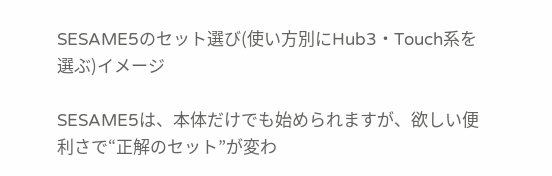SESAME5のセット選び(使い方別にHub3・Touch系を選ぶ)イメージ

SESAME5は、本体だけでも始められますが、欲しい便利さで“正解のセット”が変わ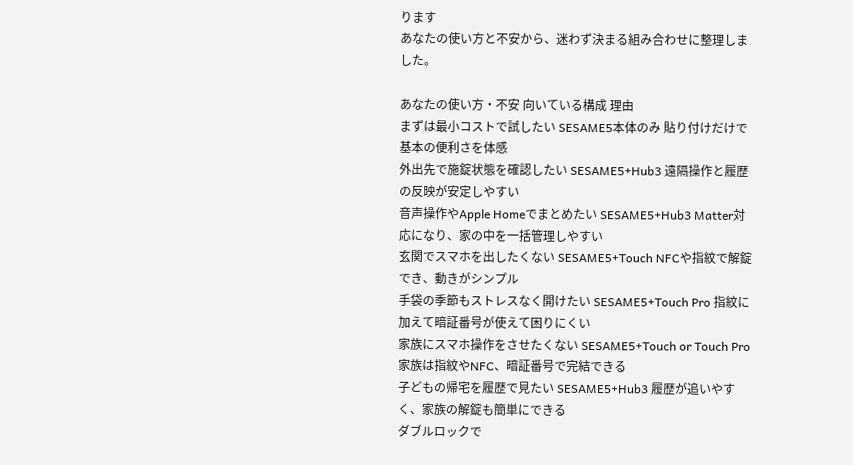ります
あなたの使い方と不安から、迷わず決まる組み合わせに整理しました。

あなたの使い方・不安 向いている構成 理由
まずは最小コストで試したい SESAME5本体のみ 貼り付けだけで基本の便利さを体感
外出先で施錠状態を確認したい SESAME5+Hub3 遠隔操作と履歴の反映が安定しやすい
音声操作やApple Homeでまとめたい SESAME5+Hub3 Matter対応になり、家の中を一括管理しやすい
玄関でスマホを出したくない SESAME5+Touch NFCや指紋で解錠でき、動きがシンプル
手袋の季節もストレスなく開けたい SESAME5+Touch Pro 指紋に加えて暗証番号が使えて困りにくい
家族にスマホ操作をさせたくない SESAME5+Touch or Touch Pro 家族は指紋やNFC、暗証番号で完結できる
子どもの帰宅を履歴で見たい SESAME5+Hub3 履歴が追いやすく、家族の解錠も簡単にできる
ダブルロックで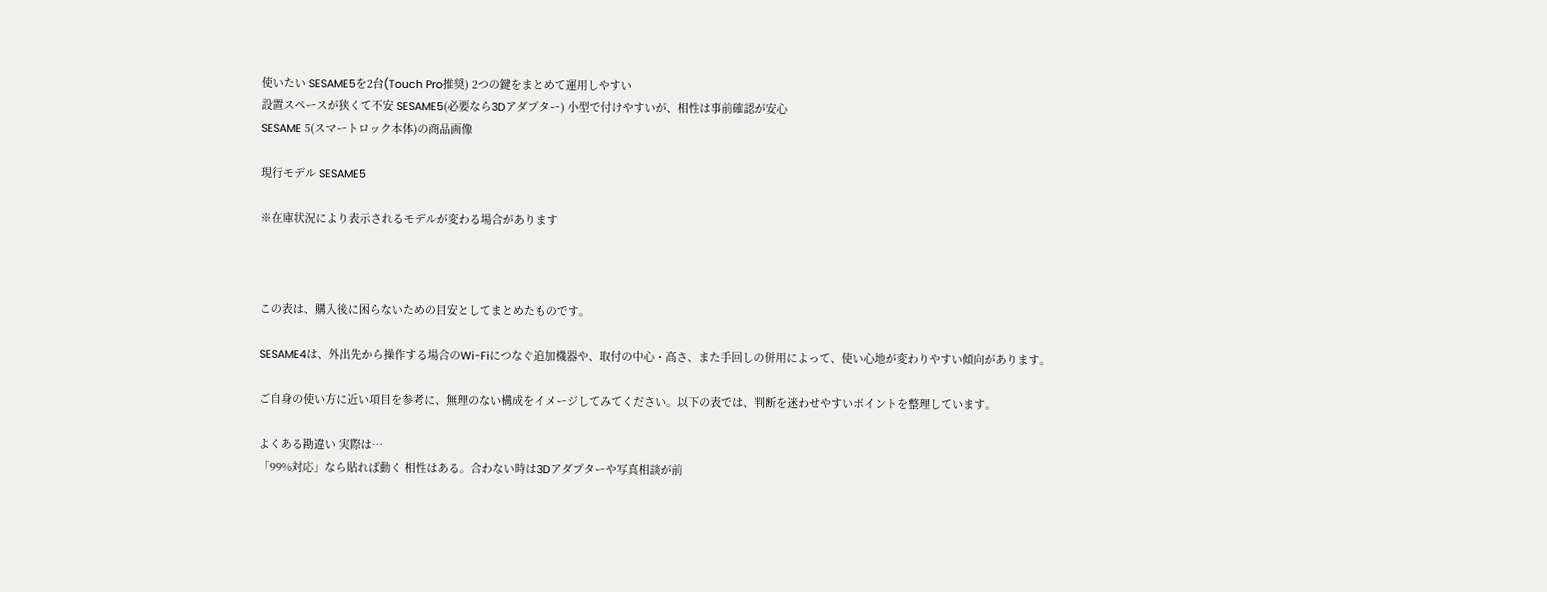使いたい SESAME5を2台(Touch Pro推奨) 2つの鍵をまとめて運用しやすい
設置スペースが狭くて不安 SESAME5(必要なら3Dアダプター) 小型で付けやすいが、相性は事前確認が安心
SESAME 5(スマートロック本体)の商品画像

現行モデル SESAME5

※在庫状況により表示されるモデルが変わる場合があります



この表は、購入後に困らないための目安としてまとめたものです。

SESAME4は、外出先から操作する場合のWi-Fiにつなぐ追加機器や、取付の中心・高さ、また手回しの併用によって、使い心地が変わりやすい傾向があります。

ご自身の使い方に近い項目を参考に、無理のない構成をイメージしてみてください。以下の表では、判断を迷わせやすいポイントを整理しています。

よくある勘違い 実際は…
「99%対応」なら貼れば動く 相性はある。合わない時は3Dアダプターや写真相談が前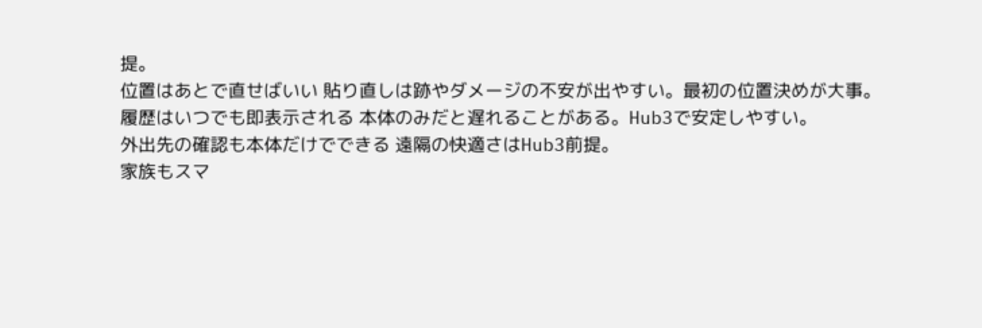提。
位置はあとで直せばいい 貼り直しは跡やダメージの不安が出やすい。最初の位置決めが大事。
履歴はいつでも即表示される 本体のみだと遅れることがある。Hub3で安定しやすい。
外出先の確認も本体だけでできる 遠隔の快適さはHub3前提。
家族もスマ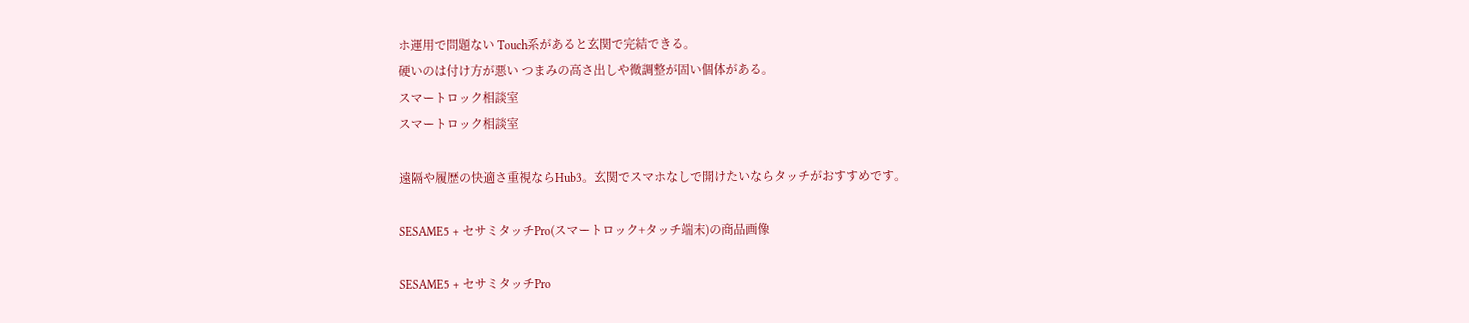ホ運用で問題ない Touch系があると玄関で完結できる。
硬いのは付け方が悪い つまみの高さ出しや微調整が固い個体がある。
スマートロック相談室
スマートロック相談室

遠隔や履歴の快適さ重視ならHub3。玄関でスマホなしで開けたいならタッチがおすすめです。

SESAME5 + セサミタッチPro(スマートロック+タッチ端末)の商品画像

SESAME5 + セサミタッチPro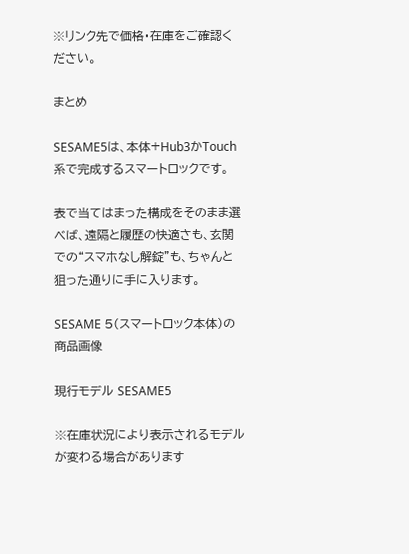※リンク先で価格・在庫をご確認ください。

まとめ

SESAME5は、本体+Hub3かTouch系で完成するスマートロックです。

表で当てはまった構成をそのまま選べば、遠隔と履歴の快適さも、玄関での“スマホなし解錠”も、ちゃんと狙った通りに手に入ります。

SESAME 5(スマートロック本体)の商品画像

現行モデル SESAME5

※在庫状況により表示されるモデルが変わる場合があります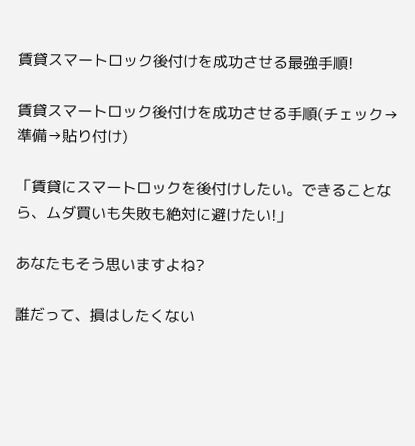賃貸スマートロック後付けを成功させる最強手順!

賃貸スマートロック後付けを成功させる手順(チェック→準備→貼り付け)

「賃貸にスマートロックを後付けしたい。できることなら、ムダ買いも失敗も絶対に避けたい!」

あなたもそう思いますよね?

誰だって、損はしたくない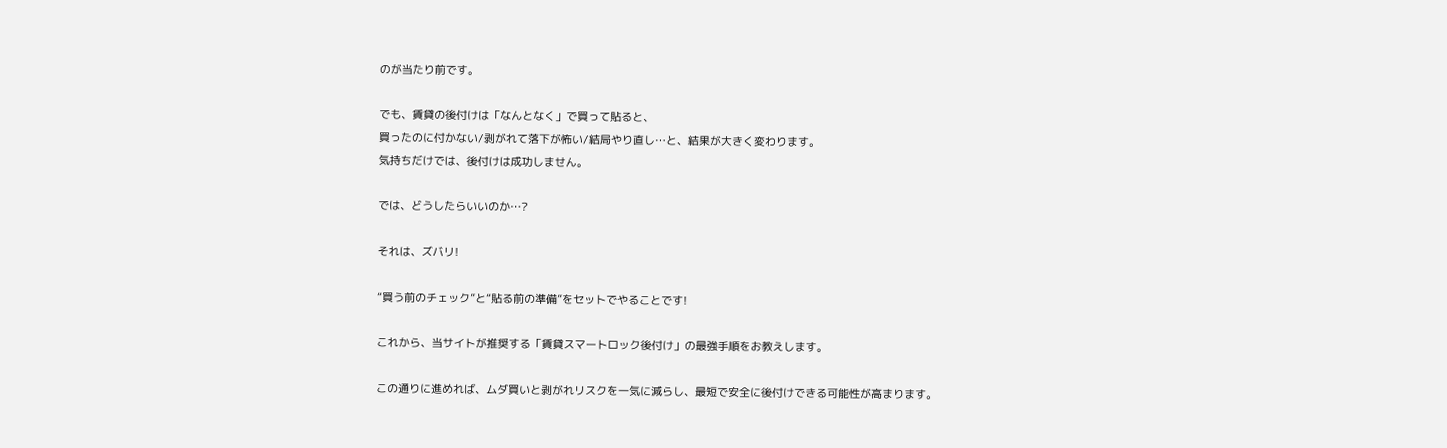のが当たり前です。

でも、賃貸の後付けは「なんとなく」で買って貼ると、
買ったのに付かない/剥がれて落下が怖い/結局やり直し…と、結果が大きく変わります。
気持ちだけでは、後付けは成功しません。

では、どうしたらいいのか…?

それは、ズバリ!

“買う前のチェック”と“貼る前の準備”をセットでやることです!

これから、当サイトが推奨する「賃貸スマートロック後付け」の最強手順をお教えします。

この通りに進めれば、ムダ買いと剥がれリスクを一気に減らし、最短で安全に後付けできる可能性が高まります。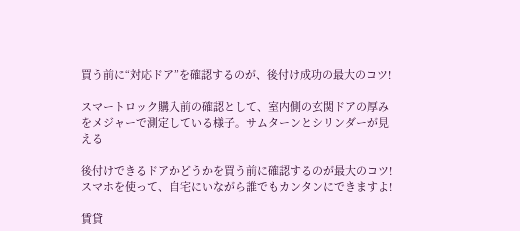買う前に“対応ドア”を確認するのが、後付け成功の最大のコツ!

スマートロック購入前の確認として、室内側の玄関ドアの厚みをメジャーで測定している様子。サムターンとシリンダーが見える

後付けできるドアかどうかを買う前に確認するのが最大のコツ!
スマホを使って、自宅にいながら誰でもカンタンにできますよ!

賃貸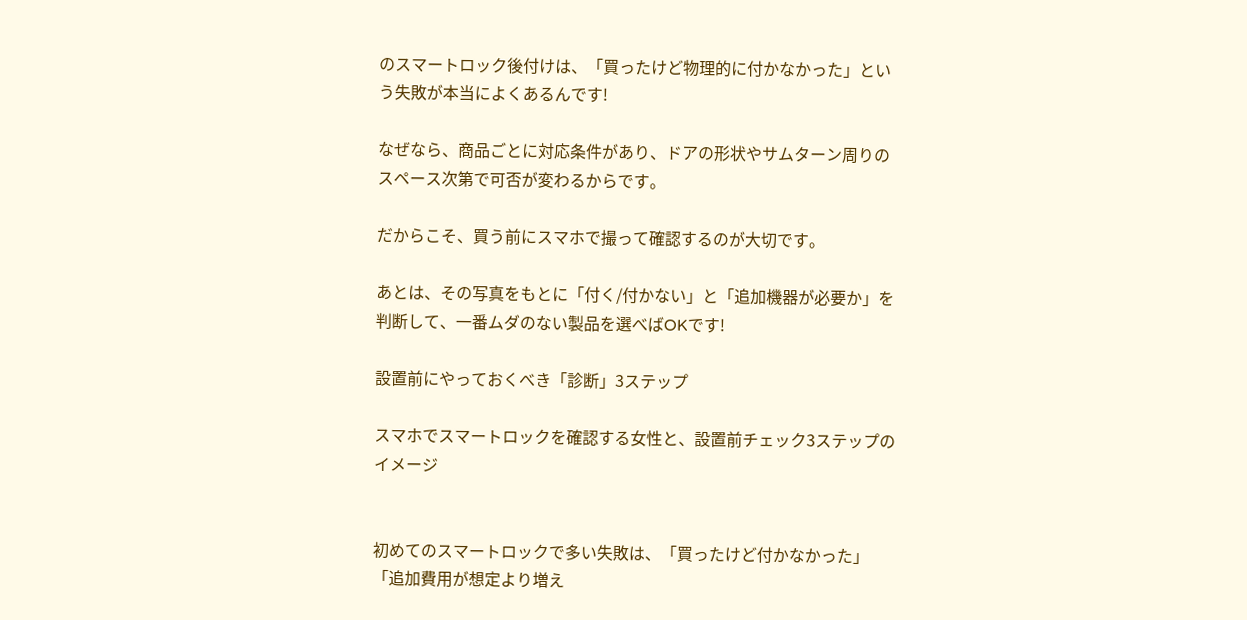のスマートロック後付けは、「買ったけど物理的に付かなかった」という失敗が本当によくあるんです!

なぜなら、商品ごとに対応条件があり、ドアの形状やサムターン周りのスペース次第で可否が変わるからです。

だからこそ、買う前にスマホで撮って確認するのが大切です。

あとは、その写真をもとに「付く/付かない」と「追加機器が必要か」を判断して、一番ムダのない製品を選べばOKです!

設置前にやっておくべき「診断」3ステップ

スマホでスマートロックを確認する女性と、設置前チェック3ステップのイメージ


初めてのスマートロックで多い失敗は、「買ったけど付かなかった」「追加費用が想定より増え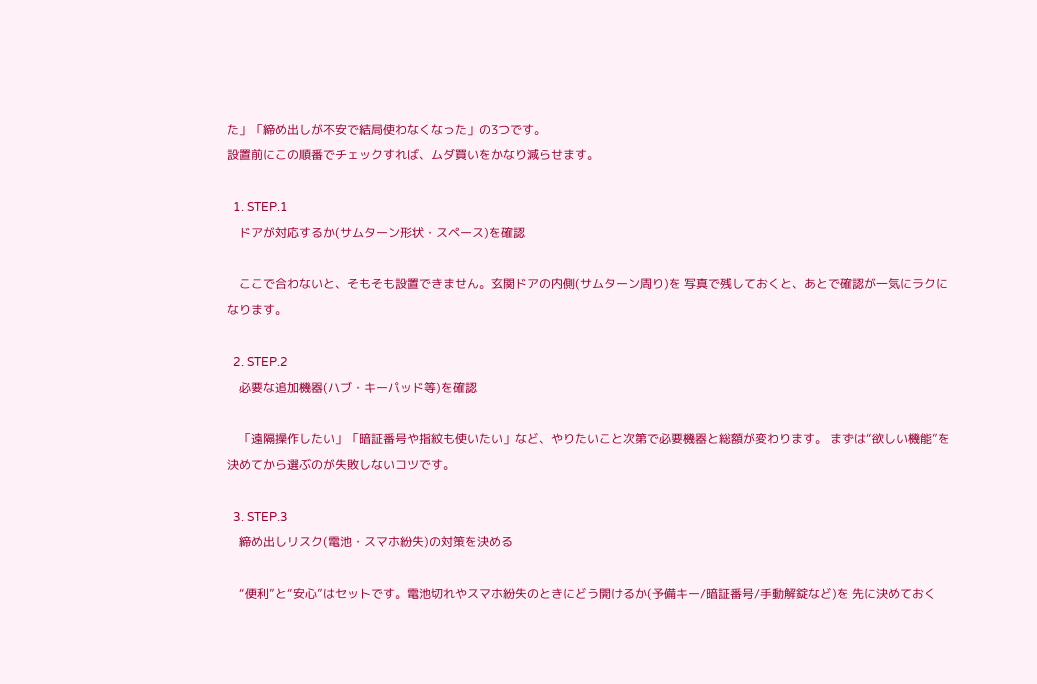た」「締め出しが不安で結局使わなくなった」の3つです。
設置前にこの順番でチェックすれば、ムダ買いをかなり減らせます。

  1. STEP.1
    ドアが対応するか(サムターン形状・スペース)を確認

    ここで合わないと、そもそも設置できません。玄関ドアの内側(サムターン周り)を 写真で残しておくと、あとで確認が一気にラクになります。

  2. STEP.2
    必要な追加機器(ハブ・キーパッド等)を確認

    「遠隔操作したい」「暗証番号や指紋も使いたい」など、やりたいこと次第で必要機器と総額が変わります。 まずは“欲しい機能”を決めてから選ぶのが失敗しないコツです。

  3. STEP.3
    締め出しリスク(電池・スマホ紛失)の対策を決める

    “便利”と“安心”はセットです。電池切れやスマホ紛失のときにどう開けるか(予備キー/暗証番号/手動解錠など)を 先に決めておく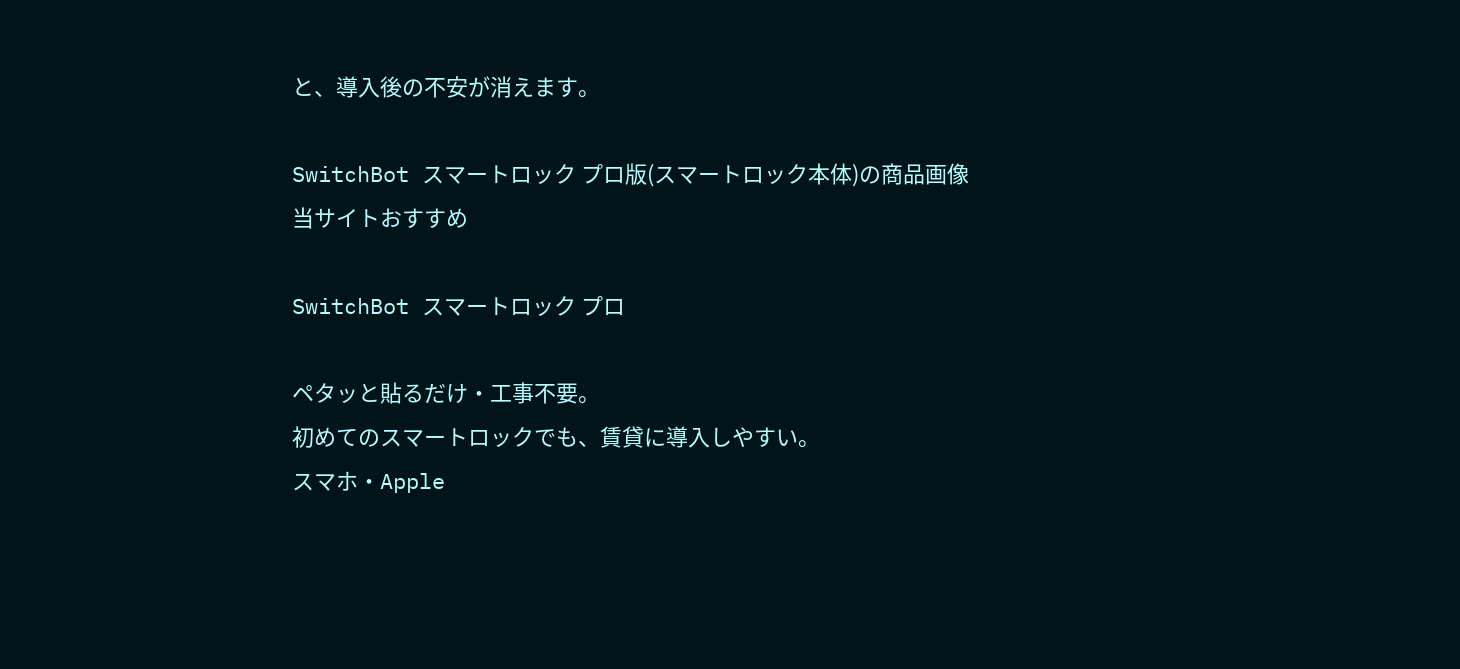と、導入後の不安が消えます。

SwitchBot スマートロック プロ版(スマートロック本体)の商品画像
当サイトおすすめ

SwitchBot スマートロック プロ

ペタッと貼るだけ・工事不要。
初めてのスマートロックでも、賃貸に導入しやすい。
スマホ・Apple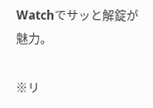Watchでサッと解錠が魅力。

※リ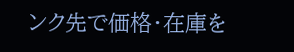ンク先で価格・在庫を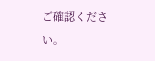ご確認ください。